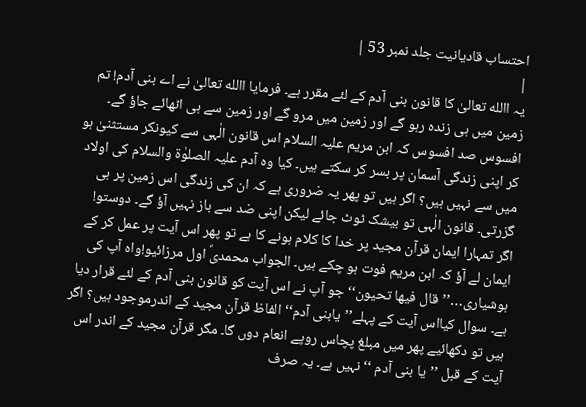احتساب قادیانیت جلد نمبر 53 |
|
یہ االله تعالیٰ کا قانون بنی آدم کے لئے مقرر ہے۔ فرمایا االله تعالیٰ نے اے بنی آدم! تم زمین میں ہی زندہ رہو گے اور زمین میں مرو گے اور زمین سے ہی اٹھائے جاؤ گے۔ افسوس صد افسوس کہ ابن مریم علیہ السلام اس قانون الٰہی سے کیونکر مستثنیٰ ہو کر اپنی زندگی آسمان پر بسر کر سکتے ہیں۔ کیا وہ آدم علیہ الصلوٰۃ والسلام کی اولاد میں سے نہیں ہیں؟ اگر ہیں تو پھر یہ ضروری ہے کہ ان کی زندگی اس زمین پر ہی گزرتی۔ قانون الٰہی تو بیشک ٹوٹ جائے لیکن اپنی ضد سے باز نہیں آؤ گے۔ دوستو! اگر تمہارا ایمان قرآن مجید پر خدا کا کلام ہونے کا ہے تو پھر اس آیت پر عمل کر کے ایمان لے آؤ کہ ابن مریم فوت ہو چکے ہیں۔ الجواب محمدیؐ اول مرزائیو!واہ آپ کی ہوشیاری…’’قال فیھا تحیون‘‘ جو آپ نے اس آیت کو قانون بنی آدم کے لئے قرار دیا ہے۔ سوال کیااس آیت کے پہلے’’یابنی آدم‘‘ الفاظ قرآن مجید کے اندرموجود ہیں؟ اگر ہیں تو دکھائیے پھر میں مبلغ پچاس روپے انعام دوں گا۔ مگر قرآن مجید کے اندر اس آیت کے قبل ’’یا بنی آدم ‘‘نہیں ہے۔ یہ صرف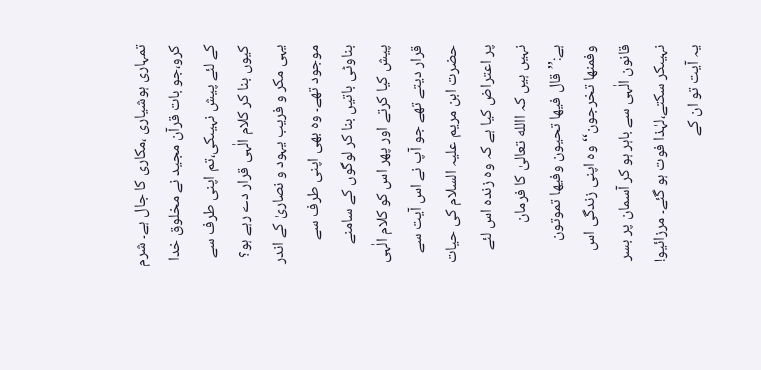تمہاری ہوشیاری ،مکاری کا جال ہے۔ شرم کرو،جو بات قرآن مجید نے مخلوق خدا کے لئے پیش نہیںکی،تم اپنی طرف سے کیوں بنا کر کلام الٰہی قرار دے رہے ہو؟ یہی مکر و فریب یہود و نصاریٰ کے اندر موجود تھے۔ وہ بھی اپنی طرف سے بناوٹی باتیں بنا کر لوگوں کے سامنے پیش کیا کرتے اور پھر اس کو کلام الٰہی قرار دیتے تھے جو آپ نے اس آیت سے حضرت ابن مریم علیہ السلام کی حیات پر اعتراض کیا ہے کہ وہ زندہ اس لئے نہیں ہیں کہ االله تعالیٰ کا فرمان ہے:’’قال فیھا تحیون وفیھا تموتون وفمنھا تخرجون‘‘ وہ اپنی زندگی اس قانون الٰہی سے باہر ہو کر آسمان پر بسر نہیںکر سکتے،لہٰذا فوت ہو گئے۔ مرزائیو! یہ آیت تو ان کے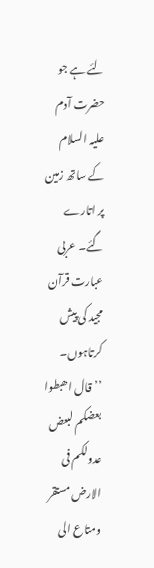لئے ہے جو حضرت آدم علیہ السلام کے ساتھ زمین پر اتارے گئے۔ عربی عبارت قرآن مجید کی پیش کرتاہوں۔ ’’قال اھبطوا بعضکم لبعض عدولکم فی الارض مستقر ومتاع الی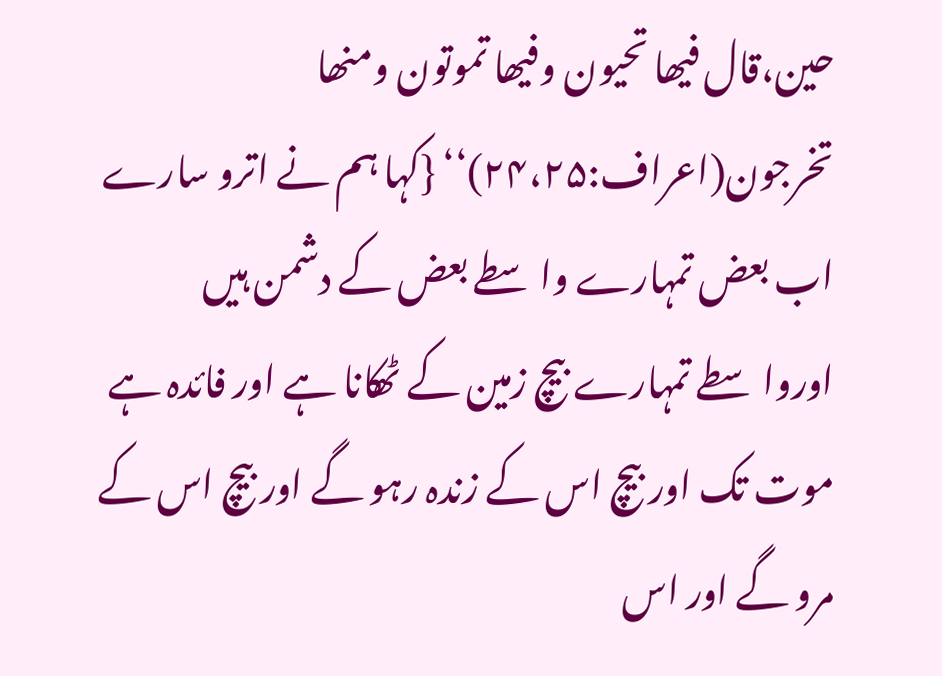حین،قال فیھا تحیون وفیھا تموتون ومنھا تخرجون(اعراف:۲۴،۲۵)‘‘ {کہا ہم نے اترو سارے اب بعض تمہارے واسطے بعض کے دشمن ہیں اورواسطے تمہارے بیچ زمین کے ٹھکانا ہے اور فائدہ ہے موت تک اور بیچ اس کے زندہ رہو گے اور بیچ اس کے مرو گے اور اس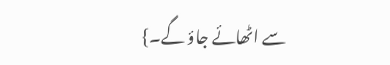سے اٹھائے جاؤ گے۔}